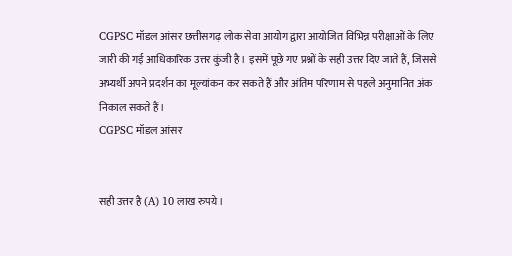CGPSC मॉडल आंसर छत्तीसगढ़ लोक सेवा आयोग द्वारा आयोजित विभिन्न परीक्षाओं के लिए जारी की गई आधिकारिक उत्तर कुंजी है। इसमें पूछे गए प्रश्नों के सही उत्तर दिए जाते हैं, जिससे अभ्यर्थी अपने प्रदर्शन का मूल्यांकन कर सकते हैं और अंतिम परिणाम से पहले अनुमानित अंक निकाल सकते हैं।
CGPSC मॉडल आंसर


सही उत्तर है (A) 10 लाख रुपये।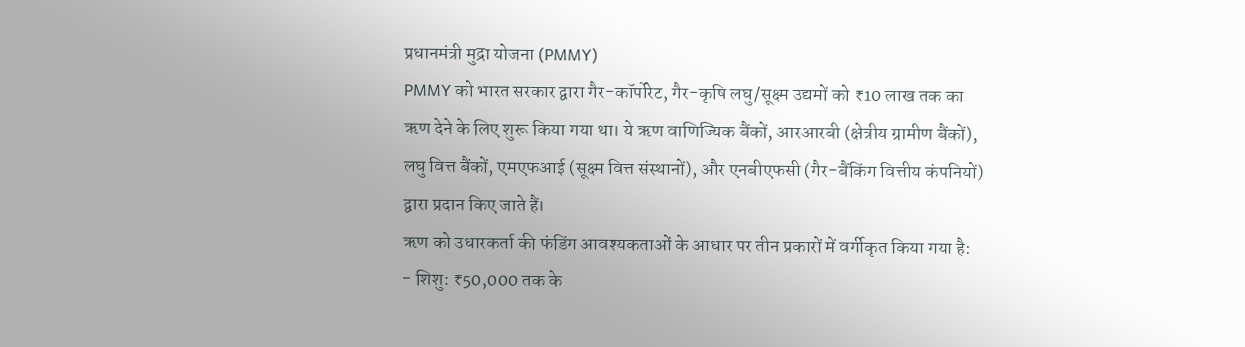प्रधानमंत्री मुद्रा योजना (PMMY)
PMMY को भारत सरकार द्वारा गैर-कॉर्पोरेट, गैर-कृषि लघु/सूक्ष्म उद्यमों को ₹10 लाख तक का ऋण देने के लिए शुरू किया गया था। ये ऋण वाणिज्यिक बैंकों, आरआरबी (क्षेत्रीय ग्रामीण बैंकों), लघु वित्त बैंकों, एमएफआई (सूक्ष्म वित्त संस्थानों), और एनबीएफसी (गैर-बैंकिंग वित्तीय कंपनियों) द्वारा प्रदान किए जाते हैं।
ऋण को उधारकर्ता की फंडिंग आवश्यकताओं के आधार पर तीन प्रकारों में वर्गीकृत किया गया है:
- शिशु: ₹50,000 तक के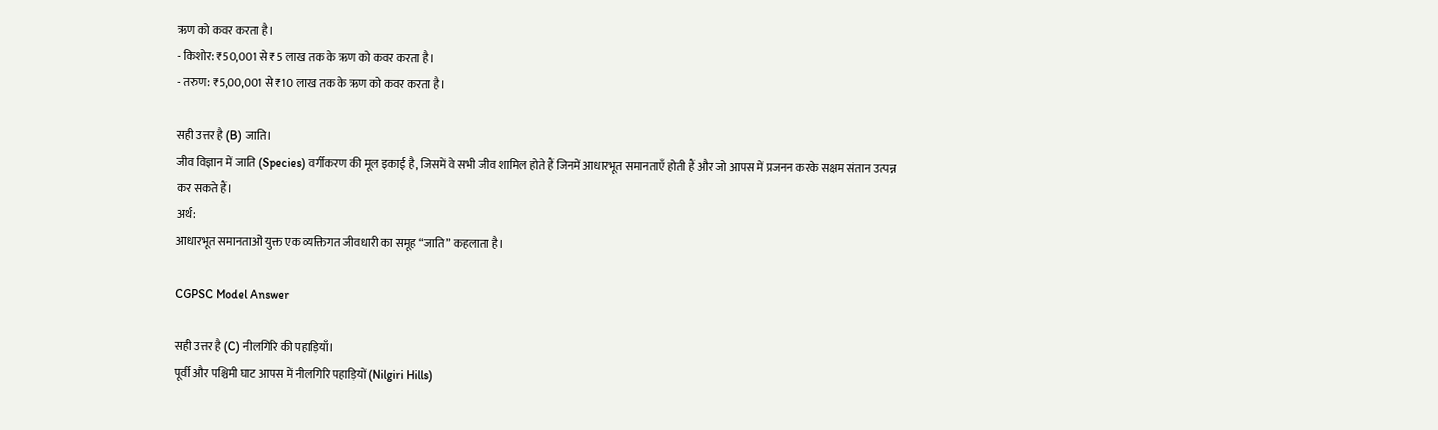ऋण को कवर करता है।
- किशोर: ₹50,001 से ₹5 लाख तक के ऋण को कवर करता है।
- तरुण: ₹5,00,001 से ₹10 लाख तक के ऋण को कवर करता है।

सही उत्तर है (B) जाति।
जीव विज्ञान में जाति (Species) वर्गीकरण की मूल इकाई है, जिसमें वे सभी जीव शामिल होते हैं जिनमें आधारभूत समानताएँ होती हैं और जो आपस में प्रजनन करके सक्षम संतान उत्पन्न कर सकते हैं।
अर्थ:
आधारभूत समानताओं युक्त एक व्यक्तिगत जीवधारी का समूह “जाति” कहलाता है।

CGPSC Model Answer

सही उत्तर है (C) नीलगिरि की पहाड़ियाँ।
पूर्वी और पश्चिमी घाट आपस में नीलगिरि पहाड़ियों (Nilgiri Hills)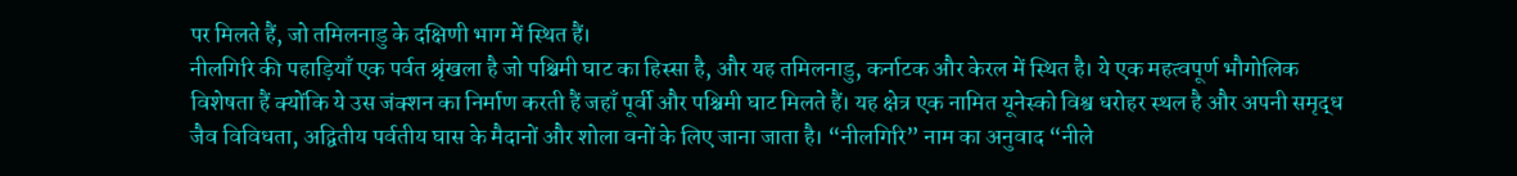पर मिलते हैं, जो तमिलनाडु के दक्षिणी भाग में स्थित हैं।
नीलगिरि की पहाड़ियाँ एक पर्वत श्रृंखला है जो पश्चिमी घाट का हिस्सा है, और यह तमिलनाडु, कर्नाटक और केरल में स्थित है। ये एक महत्वपूर्ण भौगोलिक विशेषता हैं क्योंकि ये उस जंक्शन का निर्माण करती हैं जहाँ पूर्वी और पश्चिमी घाट मिलते हैं। यह क्षेत्र एक नामित यूनेस्को विश्व धरोहर स्थल है और अपनी समृद्ध जैव विविधता, अद्वितीय पर्वतीय घास के मैदानों और शोला वनों के लिए जाना जाता है। “नीलगिरि” नाम का अनुवाद “नीले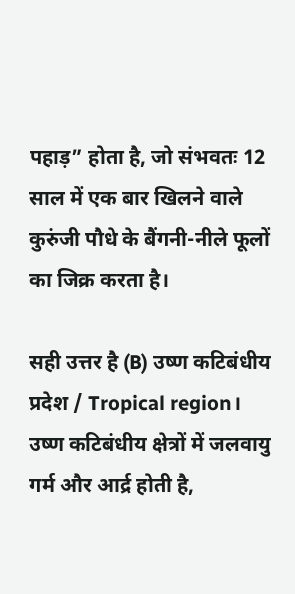पहाड़” होता है, जो संभवतः 12 साल में एक बार खिलने वाले कुरुंजी पौधे के बैंगनी-नीले फूलों का जिक्र करता है।

सही उत्तर है (B) उष्ण कटिबंधीय प्रदेश / Tropical region।
उष्ण कटिबंधीय क्षेत्रों में जलवायु गर्म और आर्द्र होती है,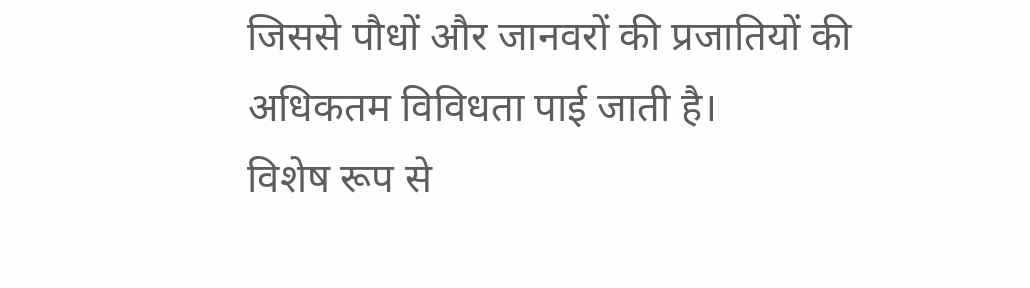जिससे पौधों और जानवरों की प्रजातियों की अधिकतम विविधता पाई जाती है।
विशेष रूप से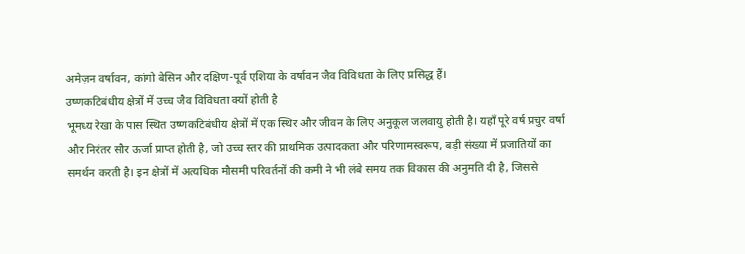अमेज़न वर्षावन, कांगो बेसिन और दक्षिण-पूर्व एशिया के वर्षावन जैव विविधता के लिए प्रसिद्ध हैं।
उष्णकटिबंधीय क्षेत्रों में उच्च जैव विविधता क्यों होती है
भूमध्य रेखा के पास स्थित उष्णकटिबंधीय क्षेत्रों में एक स्थिर और जीवन के लिए अनुकूल जलवायु होती है। यहाँ पूरे वर्ष प्रचुर वर्षा और निरंतर सौर ऊर्जा प्राप्त होती है, जो उच्च स्तर की प्राथमिक उत्पादकता और परिणामस्वरूप, बड़ी संख्या में प्रजातियों का समर्थन करती है। इन क्षेत्रों में अत्यधिक मौसमी परिवर्तनों की कमी ने भी लंबे समय तक विकास की अनुमति दी है, जिससे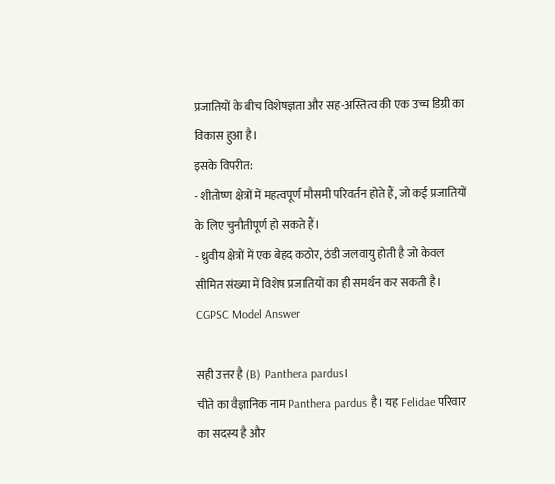प्रजातियों के बीच विशेषज्ञता और सह-अस्तित्व की एक उच्च डिग्री का विकास हुआ है।
इसके विपरीत:
- शीतोष्ण क्षेत्रों में महत्वपूर्ण मौसमी परिवर्तन होते हैं, जो कई प्रजातियों के लिए चुनौतीपूर्ण हो सकते हैं।
- ध्रुवीय क्षेत्रों में एक बेहद कठोर, ठंडी जलवायु होती है जो केवल सीमित संख्या में विशेष प्रजातियों का ही समर्थन कर सकती है।
CGPSC Model Answer

सही उत्तर है (B) Panthera pardus।
चीते का वैज्ञानिक नाम Panthera pardus है। यह Felidae परिवार का सदस्य है और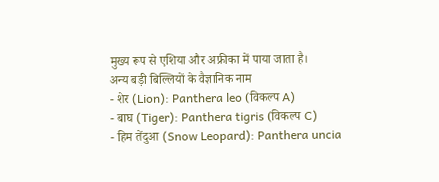मुख्य रूप से एशिया और अफ्रीका में पाया जाता है।
अन्य बड़ी बिल्लियों के वैज्ञानिक नाम
- शेर (Lion): Panthera leo (विकल्प A)
- बाघ (Tiger): Panthera tigris (विकल्प C)
- हिम तेंदुआ (Snow Leopard): Panthera uncia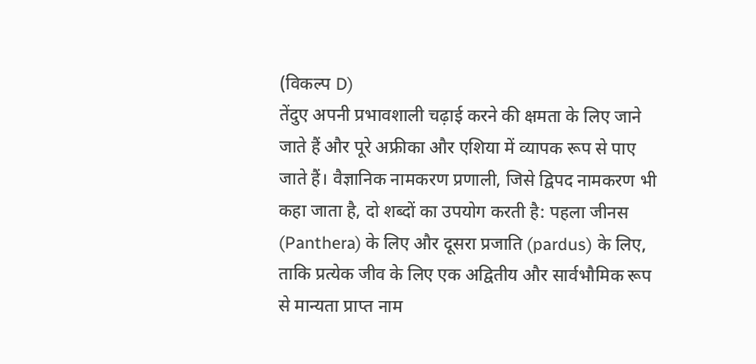(विकल्प D)
तेंदुए अपनी प्रभावशाली चढ़ाई करने की क्षमता के लिए जाने जाते हैं और पूरे अफ्रीका और एशिया में व्यापक रूप से पाए जाते हैं। वैज्ञानिक नामकरण प्रणाली, जिसे द्विपद नामकरण भी कहा जाता है, दो शब्दों का उपयोग करती है: पहला जीनस (Panthera) के लिए और दूसरा प्रजाति (pardus) के लिए, ताकि प्रत्येक जीव के लिए एक अद्वितीय और सार्वभौमिक रूप से मान्यता प्राप्त नाम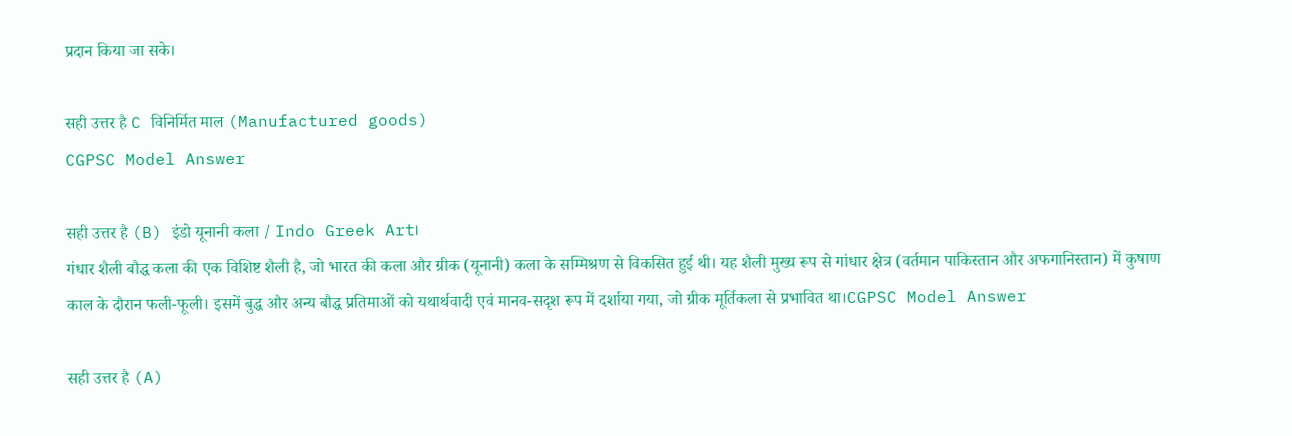प्रदान किया जा सके।

सही उत्तर है C विनिर्मित माल (Manufactured goods)
CGPSC Model Answer

सही उत्तर है (B) इंडो यूनानी कला / Indo Greek Art।
गंधार शैली बौद्ध कला की एक विशिष्ट शैली है, जो भारत की कला और ग्रीक (यूनानी) कला के सम्मिश्रण से विकसित हुई थी। यह शैली मुख्य रूप से गांधार क्षेत्र (वर्तमान पाकिस्तान और अफगानिस्तान) में कुषाण काल के दौरान फली-फूली। इसमें बुद्ध और अन्य बौद्ध प्रतिमाओं को यथार्थवादी एवं मानव-सदृश रूप में दर्शाया गया, जो ग्रीक मूर्तिकला से प्रभावित था।CGPSC Model Answer

सही उत्तर है (A)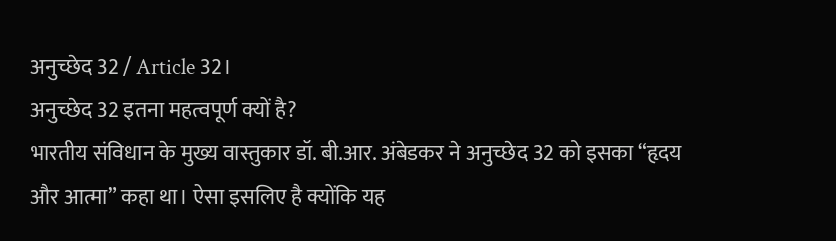अनुच्छेद 32 / Article 32।
अनुच्छेद 32 इतना महत्वपूर्ण क्यों है?
भारतीय संविधान के मुख्य वास्तुकार डॉ. बी.आर. अंबेडकर ने अनुच्छेद 32 को इसका “हृदय और आत्मा” कहा था। ऐसा इसलिए है क्योंकि यह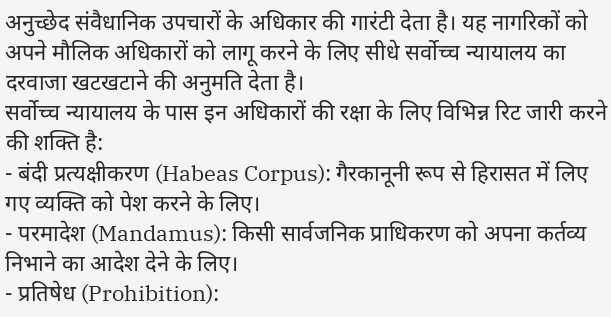अनुच्छेद संवैधानिक उपचारों के अधिकार की गारंटी देता है। यह नागरिकों को अपने मौलिक अधिकारों को लागू करने के लिए सीधे सर्वोच्च न्यायालय का दरवाजा खटखटाने की अनुमति देता है।
सर्वोच्च न्यायालय के पास इन अधिकारों की रक्षा के लिए विभिन्न रिट जारी करने की शक्ति है:
- बंदी प्रत्यक्षीकरण (Habeas Corpus): गैरकानूनी रूप से हिरासत में लिए गए व्यक्ति को पेश करने के लिए।
- परमादेश (Mandamus): किसी सार्वजनिक प्राधिकरण को अपना कर्तव्य निभाने का आदेश देने के लिए।
- प्रतिषेध (Prohibition):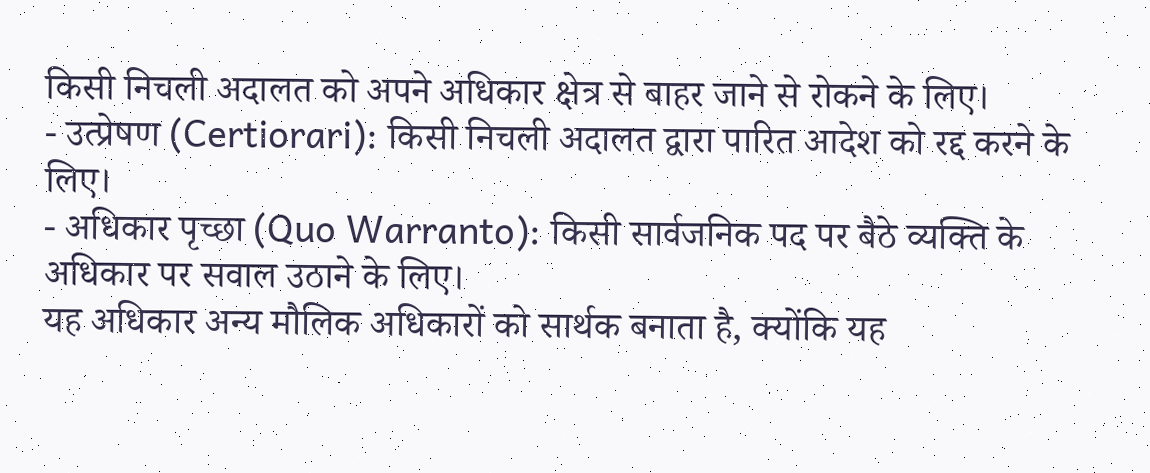किसी निचली अदालत को अपने अधिकार क्षेत्र से बाहर जाने से रोकने के लिए।
- उत्प्रेषण (Certiorari): किसी निचली अदालत द्वारा पारित आदेश को रद्द करने के लिए।
- अधिकार पृच्छा (Quo Warranto): किसी सार्वजनिक पद पर बैठे व्यक्ति के अधिकार पर सवाल उठाने के लिए।
यह अधिकार अन्य मौलिक अधिकारों को सार्थक बनाता है, क्योंकि यह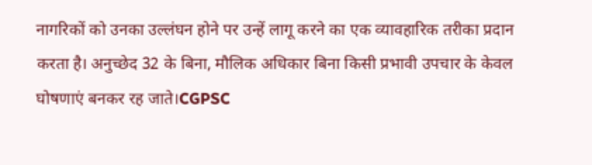नागरिकों को उनका उल्लंघन होने पर उन्हें लागू करने का एक व्यावहारिक तरीका प्रदान करता है। अनुच्छेद 32 के बिना, मौलिक अधिकार बिना किसी प्रभावी उपचार के केवल घोषणाएं बनकर रह जाते।CGPSC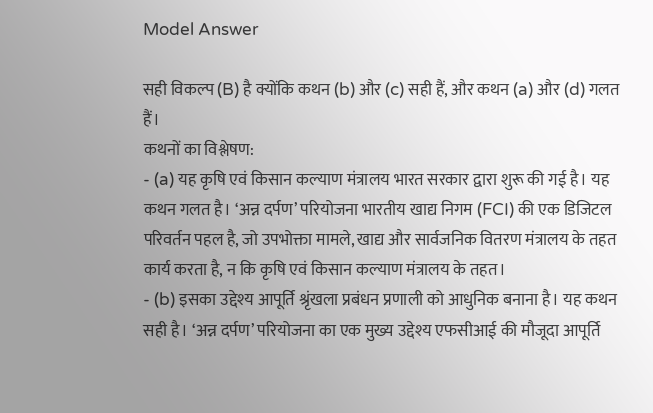Model Answer

सही विकल्प (B) है क्योंकि कथन (b) और (c) सही हैं, और कथन (a) और (d) गलत हैं।
कथनों का विश्लेषण:
- (a) यह कृषि एवं किसान कल्याण मंत्रालय भारत सरकार द्वारा शुरू की गई है। यह कथन गलत है। ‘अन्न दर्पण’ परियोजना भारतीय खाद्य निगम (FCI) की एक डिजिटल परिवर्तन पहल है, जो उपभोक्ता मामले, खाद्य और सार्वजनिक वितरण मंत्रालय के तहत कार्य करता है, न कि कृषि एवं किसान कल्याण मंत्रालय के तहत।
- (b) इसका उद्देश्य आपूर्ति श्रृंखला प्रबंधन प्रणाली को आधुनिक बनाना है। यह कथन सही है। ‘अन्न दर्पण’ परियोजना का एक मुख्य उद्देश्य एफसीआई की मौजूदा आपूर्ति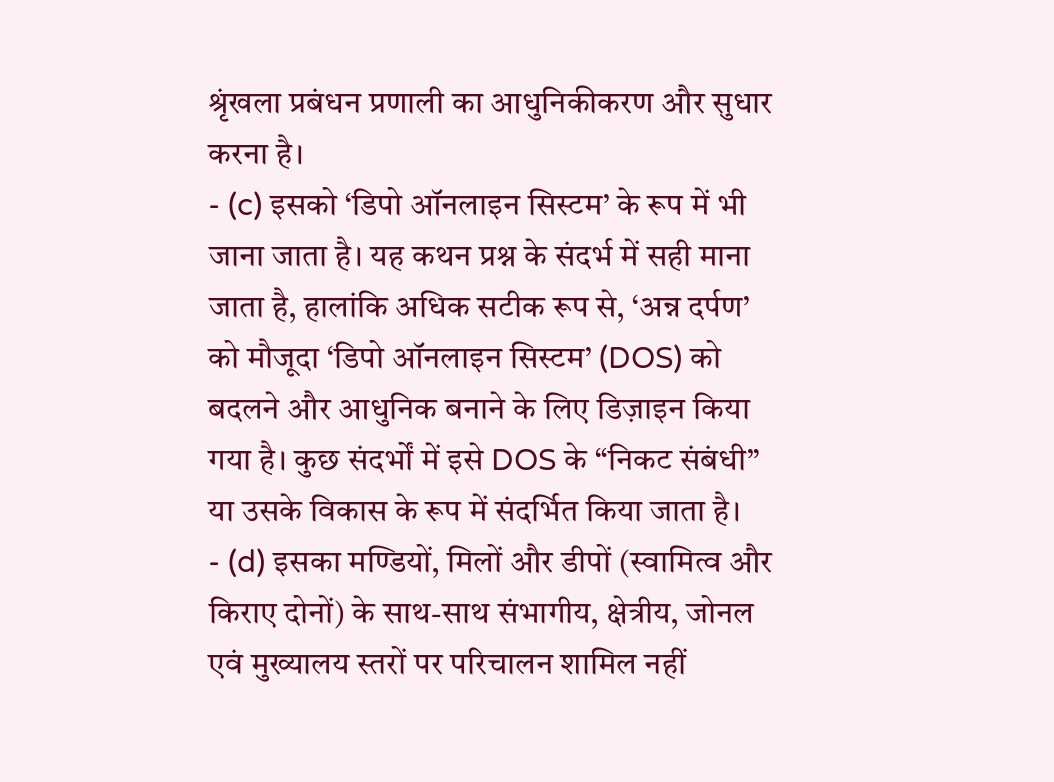श्रृंखला प्रबंधन प्रणाली का आधुनिकीकरण और सुधार करना है।
- (c) इसको ‘डिपो ऑनलाइन सिस्टम’ के रूप में भी जाना जाता है। यह कथन प्रश्न के संदर्भ में सही माना जाता है, हालांकि अधिक सटीक रूप से, ‘अन्न दर्पण’ को मौजूदा ‘डिपो ऑनलाइन सिस्टम’ (DOS) को बदलने और आधुनिक बनाने के लिए डिज़ाइन किया गया है। कुछ संदर्भों में इसे DOS के “निकट संबंधी” या उसके विकास के रूप में संदर्भित किया जाता है।
- (d) इसका मण्डियों, मिलों और डीपों (स्वामित्व और किराए दोनों) के साथ-साथ संभागीय, क्षेत्रीय, जोनल एवं मुख्यालय स्तरों पर परिचालन शामिल नहीं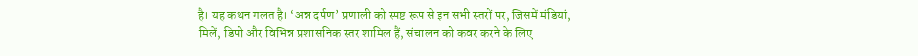है। यह कथन गलत है। ‘अन्न दर्पण’ प्रणाली को स्पष्ट रूप से इन सभी स्तरों पर, जिसमें मंडियां, मिलें, डिपो और विभिन्न प्रशासनिक स्तर शामिल हैं, संचालन को कवर करने के लिए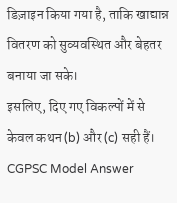डिज़ाइन किया गया है, ताकि खाद्यान्न वितरण को सुव्यवस्थित और बेहतर बनाया जा सके।
इसलिए, दिए गए विकल्पों में से केवल कथन (b) और (c) सही हैं। CGPSC Model Answer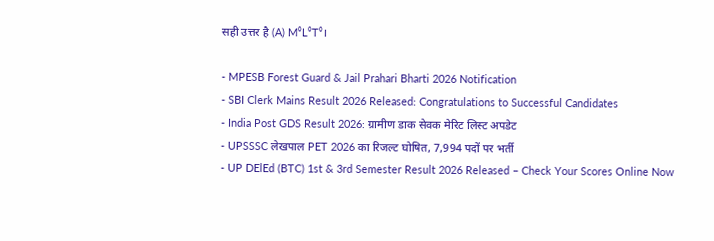सही उत्तर है (A) M⁰L⁰T⁰।

- MPESB Forest Guard & Jail Prahari Bharti 2026 Notification
- SBI Clerk Mains Result 2026 Released: Congratulations to Successful Candidates
- India Post GDS Result 2026: ग्रामीण डाक सेवक मेरिट लिस्ट अपडेट
- UPSSSC लेखपाल PET 2026 का रिजल्ट घोषित, 7,994 पदों पर भर्ती
- UP DElEd (BTC) 1st & 3rd Semester Result 2026 Released – Check Your Scores Online Now